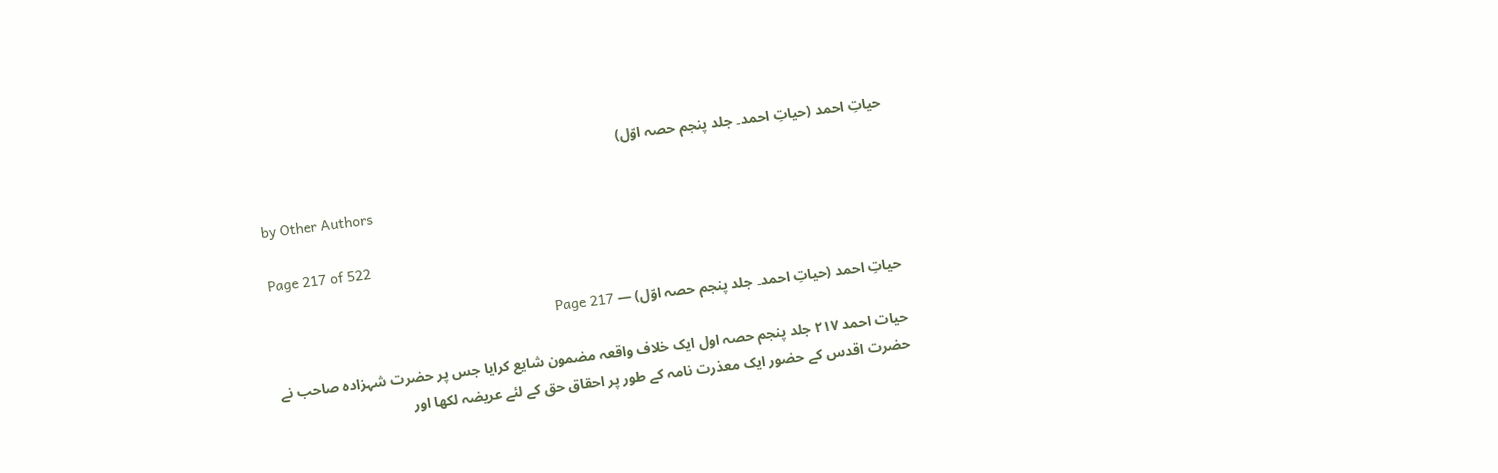حیاتِ احمد (حیاتِ احمد۔ جلد پنجم حصہ اوّل)

by Other Authors

Page 217 of 522

حیاتِ احمد (حیاتِ احمد۔ جلد پنجم حصہ اوّل) — Page 217

حیات احمد ۲۱۷ جلد پنجم حصہ اول ایک خلاف واقعہ مضمون شایع کرایا جس پر حضرت شہزادہ صاحب نے حضرت اقدس کے حضور ایک معذرت نامہ کے طور پر احقاق حق کے لئے عریضہ لکھا اور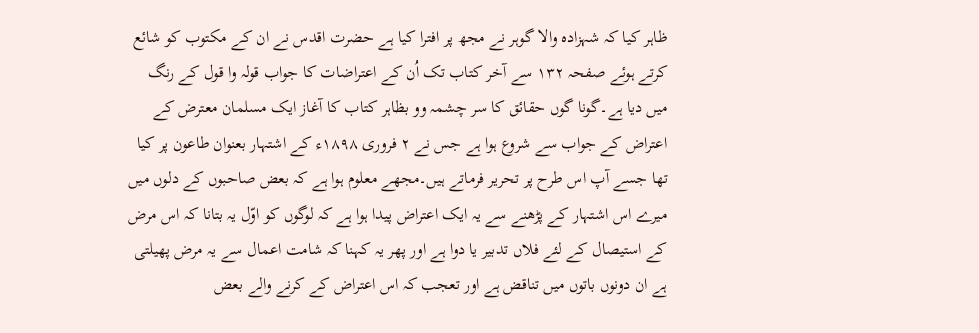ظاہر کیا کہ شہزادہ والا گوہر نے مجھ پر افترا کیا ہے حضرت اقدس نے ان کے مکتوب کو شائع کرتے ہوئے صفحہ ۱۳۲ سے آخر کتاب تک اُن کے اعتراضات کا جواب قولہ وا قول کے رنگ میں دیا ہے۔گونا گوں حقائق کا سر چشمہ وو بظاہر کتاب کا آغاز ایک مسلمان معترض کے اعتراض کے جواب سے شروع ہوا ہے جس نے ۲ فروری ۱۸۹۸ء کے اشتہار بعنوان طاعون پر کیا تھا جسے آپ اس طرح پر تحریر فرماتے ہیں۔مجھے معلوم ہوا ہے کہ بعض صاحبوں کے دلوں میں میرے اس اشتہار کے پڑھنے سے یہ ایک اعتراض پیدا ہوا ہے کہ لوگوں کو اوّل یہ بتانا کہ اس مرض کے استیصال کے لئے فلاں تدبیر یا دوا ہے اور پھر یہ کہنا کہ شامت اعمال سے یہ مرض پھیلتی ہے ان دونوں باتوں میں تناقض ہے اور تعجب کہ اس اعتراض کے کرنے والے بعض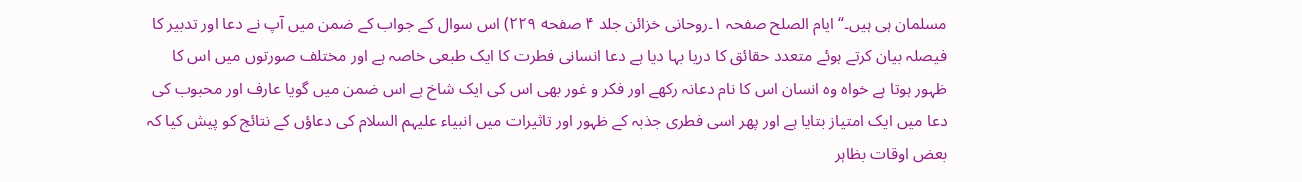مسلمان ہی ہیں۔“ ایام الصلح صفحہ ۱۔روحانی خزائن جلد ۴ صفحه ۲۲۹) اس سوال کے جواب کے ضمن میں آپ نے دعا اور تدبیر کا فیصلہ بیان کرتے ہوئے متعدد حقائق کا دریا بہا دیا ہے دعا انسانی فطرت کا ایک طبعی خاصہ ہے اور مختلف صورتوں میں اس کا ظہور ہوتا ہے خواہ وہ انسان اس کا نام دعانہ رکھے اور فکر و غور بھی اس کی ایک شاخ ہے اس ضمن میں گویا عارف اور محبوب کی دعا میں ایک امتیاز بتایا ہے اور پھر اسی فطری جذبہ کے ظہور اور تاثیرات میں انبیاء علیہم السلام کی دعاؤں کے نتائج کو پیش کیا کہ بعض اوقات بظاہر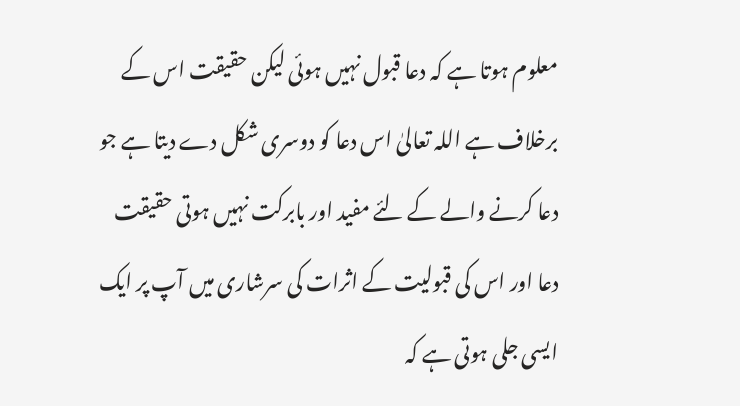معلوم ہوتا ہے کہ دعا قبول نہیں ہوئی لیکن حقیقت اس کے برخلاف ہے اللہ تعالیٰ اس دعا کو دوسری شکل دے دیتا ہے جو دعا کرنے والے کے لئے مفید اور بابرکت نہیں ہوتی حقیقت دعا اور اس کی قبولیت کے اثرات کی سرشاری میں آپ پر ایک ایسی جلی ہوتی ہے کہ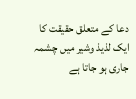دعا کے متعلق حقیقت کا ایک لذیذ وشیر میں چشمہ جاری ہو جاتا ہے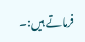فرماتے ہیں:۔